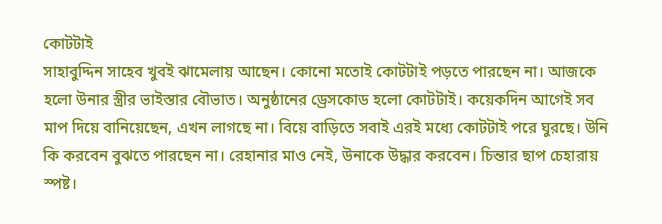কোটটাই
সাহাবুদ্দিন সাহেব খুবই ঝামেলায় আছেন। কোনো মতোই কোটটাই পড়তে পারছেন না। আজকে হলো উনার স্ত্রীর ভাইস্তার বৌভাত। অনুষ্ঠানের ড্রেসকোড হলো কোটটাই। কয়েকদিন আগেই সব মাপ দিয়ে বানিয়েছেন, এখন লাগছে না। বিয়ে বাড়িতে সবাই এরই মধ্যে কোটটাই পরে ঘুরছে। উনি কি করবেন বুঝতে পারছেন না। রেহানার মাও নেই, উনাকে উদ্ধার করবেন। চিন্তার ছাপ চেহারায় স্পষ্ট।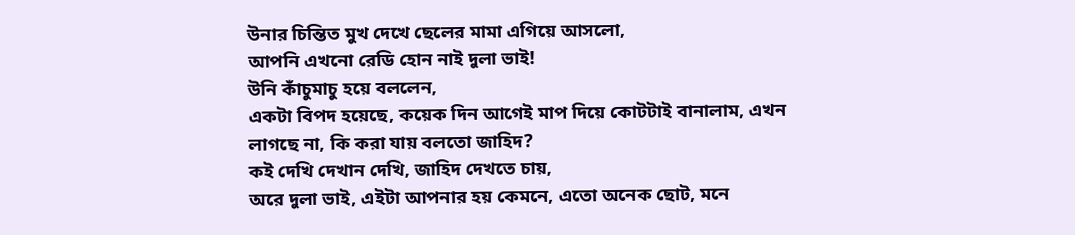উনার চিন্তিত মুখ দেখে ছেলের মামা এগিয়ে আসলো,
আপনি এখনো রেডি হোন নাই দুলা ভাই!
উনি কাঁচুমাচু হয়ে বললেন,
একটা বিপদ হয়েছে, কয়েক দিন আগেই মাপ দিয়ে কোটটাই বানালাম, এখন লাগছে না, কি করা যায় বলতো জাহিদ?
কই দেখি দেখান দেখি, জাহিদ দেখতে চায়,
অরে দুলা ভাই, এইটা আপনার হয় কেমনে, এতো অনেক ছোট, মনে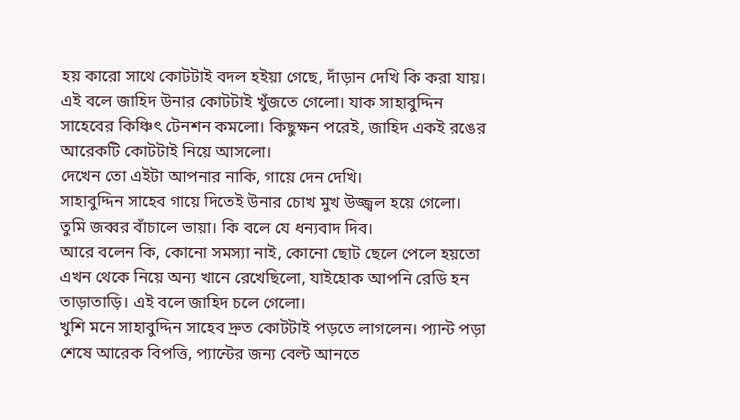হয় কারো সাথে কোটটাই বদল হইয়া গেছে, দাঁড়ান দেখি কি করা যায়। এই বলে জাহিদ উনার কোটটাই খুঁজতে গেলো। যাক সাহাবুদ্দিন সাহেবের কিঞ্চিৎ টেনশন কমলো। কিছুক্ষন পরেই, জাহিদ একই রঙের আরেকটি কোটটাই নিয়ে আসলো।
দেখেন তো এইটা আপনার নাকি, গায়ে দেন দেখি।
সাহাবুদ্দিন সাহেব গায়ে দিতেই উনার চোখ মুখ উজ্জ্বল হয়ে গেলো।
তুমি জব্বর বাঁচালে ভায়া। কি বলে যে ধন্যবাদ দিব।
আরে বলেন কি, কোনো সমস্যা নাই, কোনো ছোট ছেলে পেলে হয়তো এখন থেকে নিয়ে অন্য খানে রেখেছিলো, যাইহোক আপনি রেডি হন তাড়াতাড়ি। এই বলে জাহিদ চলে গেলো।
খুশি মনে সাহাবুদ্দিন সাহেব দ্রুত কোটটাই পড়তে লাগলেন। প্যান্ট পড়া শেষে আরেক বিপত্তি, প্যান্টের জন্য বেল্ট আনতে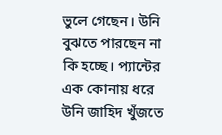ভুলে গেছেন। উনি বুঝতে পারছেন না কি হচ্ছে। প্যান্টের এক কোনায় ধরে উনি জাহিদ খুঁজতে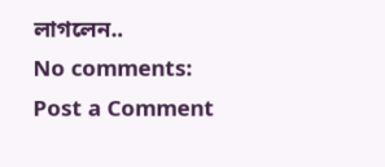লাগলেন..
No comments:
Post a Comment